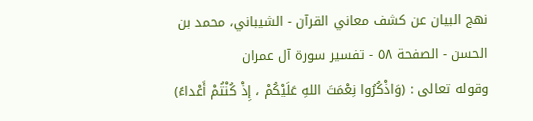نهج البيان عن كشف معاني القرآن - الشيباني، محمد بن الحسن - الصفحة ٥٨ - تفسير سورة آل عمران
وقوله تعالى : (وَاذْكُرُوا نِعْمَتَ اللهِ عَلَيْكُمْ ، إِذْ كُنْتُمْ أَعْداءً)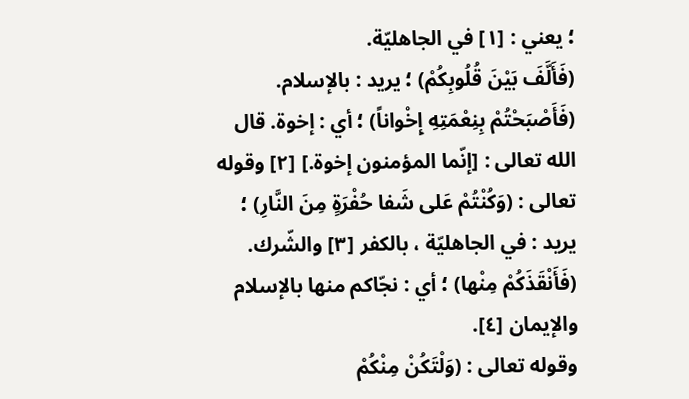؛ يعني : [١] في الجاهليّة.
(فَأَلَّفَ بَيْنَ قُلُوبِكُمْ) ؛ يريد : بالإسلام.
(فَأَصْبَحْتُمْ بِنِعْمَتِهِ إِخْواناً) ؛ أي : إخوة. قال الله تعالى : [إنّما المؤمنون إخوة.] [٢] وقوله تعالى : (وَكُنْتُمْ عَلى شَفا حُفْرَةٍ مِنَ النَّارِ) ؛ يريد : في الجاهليّة ، بالكفر [٣] والشّرك.
(فَأَنْقَذَكُمْ مِنْها) ؛ أي : نجّاكم منها بالإسلام والإيمان [٤].
وقوله تعالى : (وَلْتَكُنْ مِنْكُمْ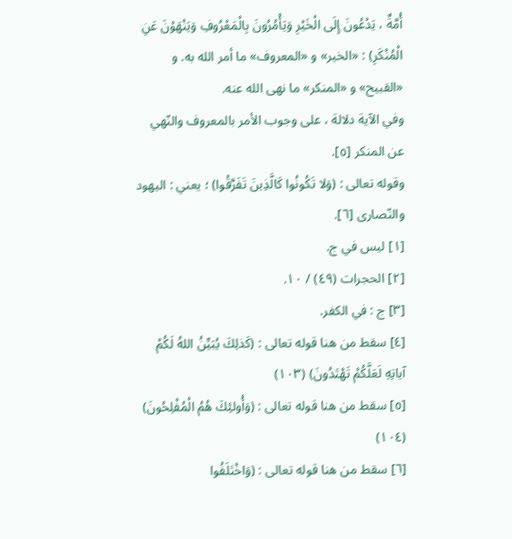أُمَّةٌ ، يَدْعُونَ إِلَى الْخَيْرِ وَيَأْمُرُونَ بِالْمَعْرُوفِ وَيَنْهَوْنَ عَنِ الْمُنْكَرِ) : «الخير» و «المعروف» ما أمر الله به. و «القبيح» و «المنكر» ما نهى الله عنه.
وفي الآية دلالة ، على وجوب الأمر بالمعروف والنّهي عن المنكر [٥].
وقوله تعالى : (وَلا تَكُونُوا كَالَّذِينَ تَفَرَّقُوا) ؛ يعني : اليهود والنّصارى [٦].
[١] ليس في ج.
[٢] الحجرات (٤٩) / ١٠.
[٣] ج : في الكفر.
[٤] سقط من هنا قوله تعالى : (كَذلِكَ يُبَيِّنُ اللهُ لَكُمْ آياتِهِ لَعَلَّكُمْ تَهْتَدُونَ) (١٠٣)
[٥] سقط من هنا قوله تعالى : (وَأُولئِكَ هُمُ الْمُفْلِحُونَ) (١٠٤)
[٦] سقط من هنا قوله تعالى : (وَاخْتَلَفُوا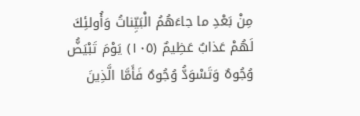مِنْ بَعْدِ ما جاءَهُمُ الْبَيِّناتُ وَأُولئِكَ لَهُمْ عَذابٌ عَظِيمٌ (١٠٥) يَوْمَ تَبْيَضُّ وُجُوهٌ وَتَسْوَدُّ وُجُوهٌ فَأَمَّا الَّذِينَ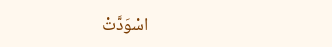اسْوَدَّتْ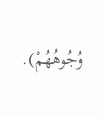وُجُوهُهُمْ).